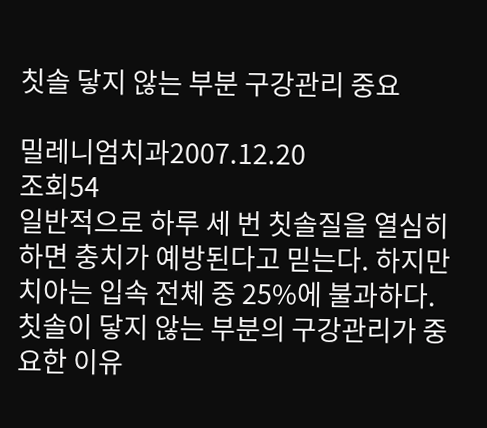칫솔 닿지 않는 부분 구강관리 중요

밀레니엄치과2007.12.20
조회54
일반적으로 하루 세 번 칫솔질을 열심히 하면 충치가 예방된다고 믿는다. 하지만 치아는 입속 전체 중 25%에 불과하다. 칫솔이 닿지 않는 부분의 구강관리가 중요한 이유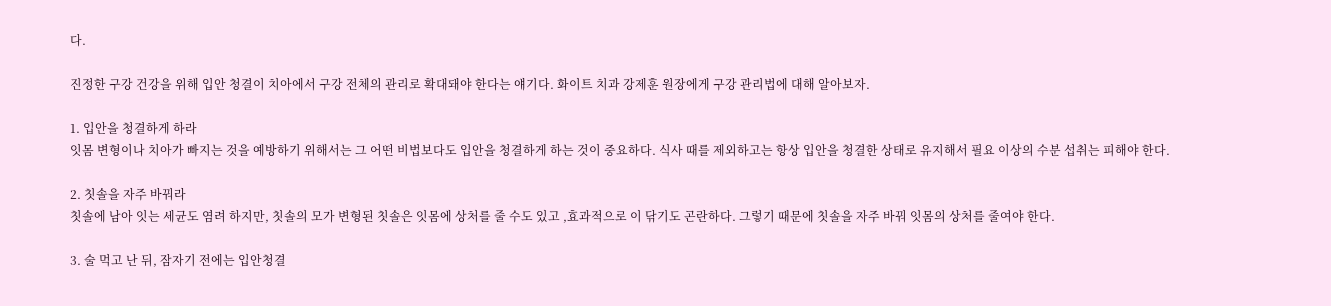다.

진정한 구강 건강을 위해 입안 청결이 치아에서 구강 전체의 관리로 확대돼야 한다는 얘기다. 화이트 치과 강제훈 원장에게 구강 관리법에 대해 알아보자.

1. 입안을 청결하게 하라
잇몸 변형이나 치아가 빠지는 것을 예방하기 위해서는 그 어떤 비법보다도 입안을 청결하게 하는 것이 중요하다. 식사 때를 제외하고는 항상 입안을 청결한 상태로 유지해서 필요 이상의 수분 섭취는 피해야 한다.

2. 칫솔을 자주 바꿔라
칫솔에 남아 잇는 세균도 염려 하지만, 칫솔의 모가 변형된 칫솔은 잇몸에 상처를 줄 수도 있고 ,효과적으로 이 닦기도 곤란하다. 그렇기 때문에 칫솔을 자주 바꿔 잇몸의 상처를 줄여야 한다.

3. 술 먹고 난 뒤, 잠자기 전에는 입안청결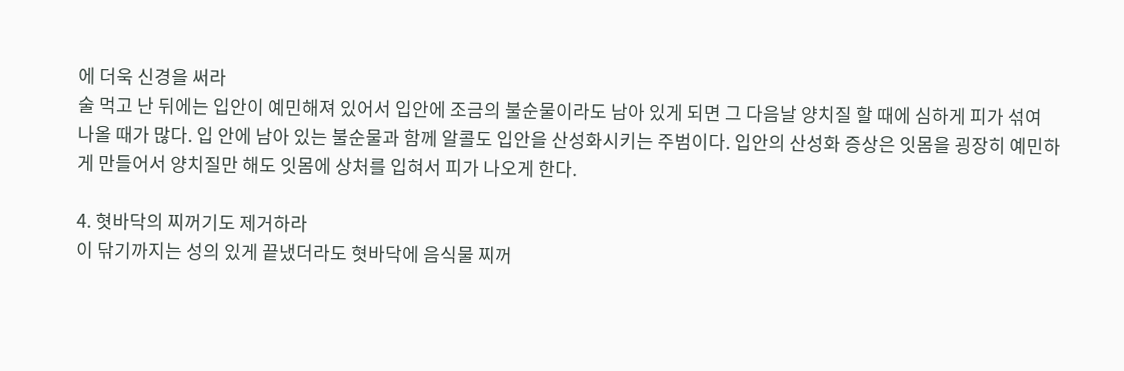에 더욱 신경을 써라
술 먹고 난 뒤에는 입안이 예민해져 있어서 입안에 조금의 불순물이라도 남아 있게 되면 그 다음날 양치질 할 때에 심하게 피가 섞여 나올 때가 많다. 입 안에 남아 있는 불순물과 함께 알콜도 입안을 산성화시키는 주범이다. 입안의 산성화 증상은 잇몸을 굉장히 예민하게 만들어서 양치질만 해도 잇몸에 상처를 입혀서 피가 나오게 한다.

4. 혓바닥의 찌꺼기도 제거하라
이 닦기까지는 성의 있게 끝냈더라도 혓바닥에 음식물 찌꺼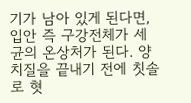기가 남아 있게 된다면, 입안 즉 구강전체가 세균의 온상처가 된다. 양치질을 끝내기 전에 칫솔로 혓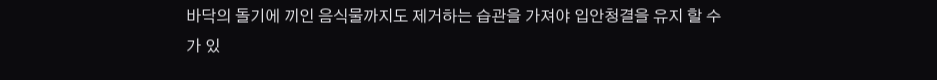바닥의 돌기에 끼인 음식물까지도 제거하는 습관을 가져야 입안청결을 유지 할 수가 있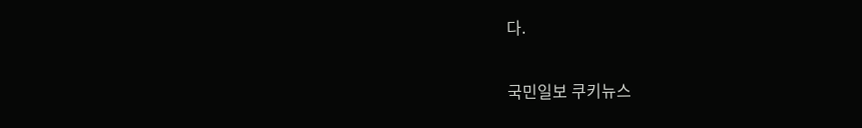다.

국민일보 쿠키뉴스